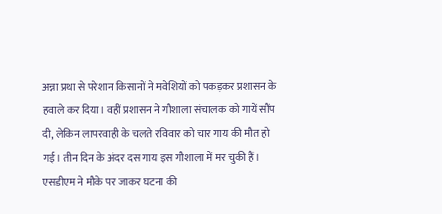अन्ना प्रथा से परेशान किसानों ने मवेशियों को पकड़कर प्रशासन के हवाले कर दिया। वहीं प्रशासन ने गौशाला संचालक को गायें सौंप दी, लेकिन लापरवाही के चलते रविवार को चार गाय की मौत हो गई। तीन दिन के अंदर दस गाय इस गौशाला में मर चुकी हैं। एसडीएम ने मौके पर जाकर घटना की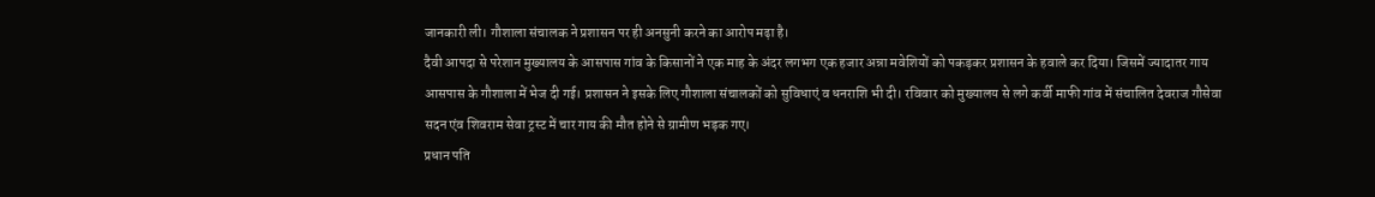जानकारी ली। गौशाला संचालक ने प्रशासन पर ही अनसुनी करने का आरोप मढ़ा है।
दैवी आपदा से परेशान मुख्यालय के आसपास गांव के किसानों ने एक माह के अंदर लगभग एक हजार अन्ना मवेशियों को पकड़कर प्रशासन के हवाले कर दिया। जिसमें ज्यादातर गाय आसपास के गौशाला में भेज दी गई। प्रशासन ने इसके लिए गौशाला संचालकों को सुविधाएं व धनराशि भी दी। रविवार को मुख्यालय से लगे कर्वी माफी गांव में संचालित देवराज गौसेवा सदन एंव शिवराम सेवा ट्रस्ट में चार गाय की मौत होने से ग्रामीण भड़क गए।
प्रधान पति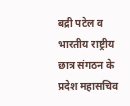बद्री पटेल व भारतीय राष्ट्रीय छात्र संगठन के प्रदेश महासचिव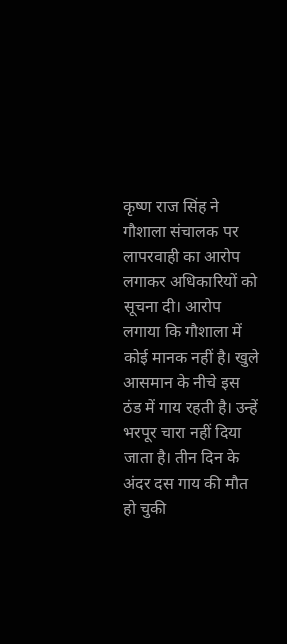कृष्ण राज सिंह ने गौशाला संचालक पर लापरवाही का आरोप लगाकर अधिकारियों को सूचना दी। आरोप लगाया कि गौशाला में कोई मानक नहीं है। खुले आसमान के नीचे इस ठंड में गाय रहती है। उन्हें भरपूर चारा नहीं दिया जाता है। तीन दिन के अंदर दस गाय की मौत हो चुकी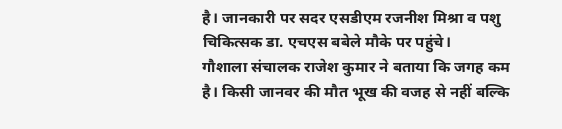है। जानकारी पर सदर एसडीएम रजनीश मिश्रा व पशु चिकित्सक डा. एचएस बबेले मौके पर पहुंचे।
गौशाला संचालक राजेश कुमार ने बताया कि जगह कम है। किसी जानवर की मौत भूख की वजह से नहीं बल्कि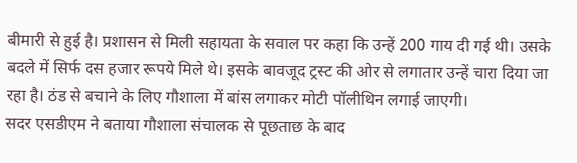बीमारी से हुई है। प्रशासन से मिली सहायता के सवाल पर कहा कि उन्हें 200 गाय दी गई थी। उसके बदले में सिर्फ दस हजार रूपये मिले थे। इसके बावजूद ट्रस्ट की ओर से लगातार उन्हें चारा दिया जा रहा है। ठंड से बचाने के लिए गौशाला में बांस लगाकर मोटी पॉलीथिन लगाई जाएगी।
सदर एसडीएम ने बताया गौशाला संचालक से पूछताछ के बाद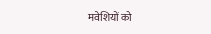मवेशियों को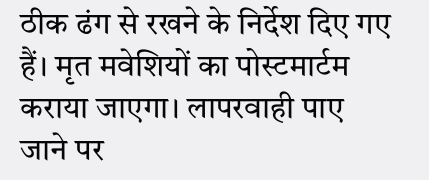ठीक ढंग से रखने के निर्देश दिए गए हैं। मृत मवेशियों का पोस्टमार्टम कराया जाएगा। लापरवाही पाए जाने पर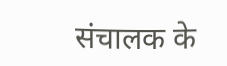संचालक के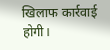खिलाफ कार्रवाई होगी।